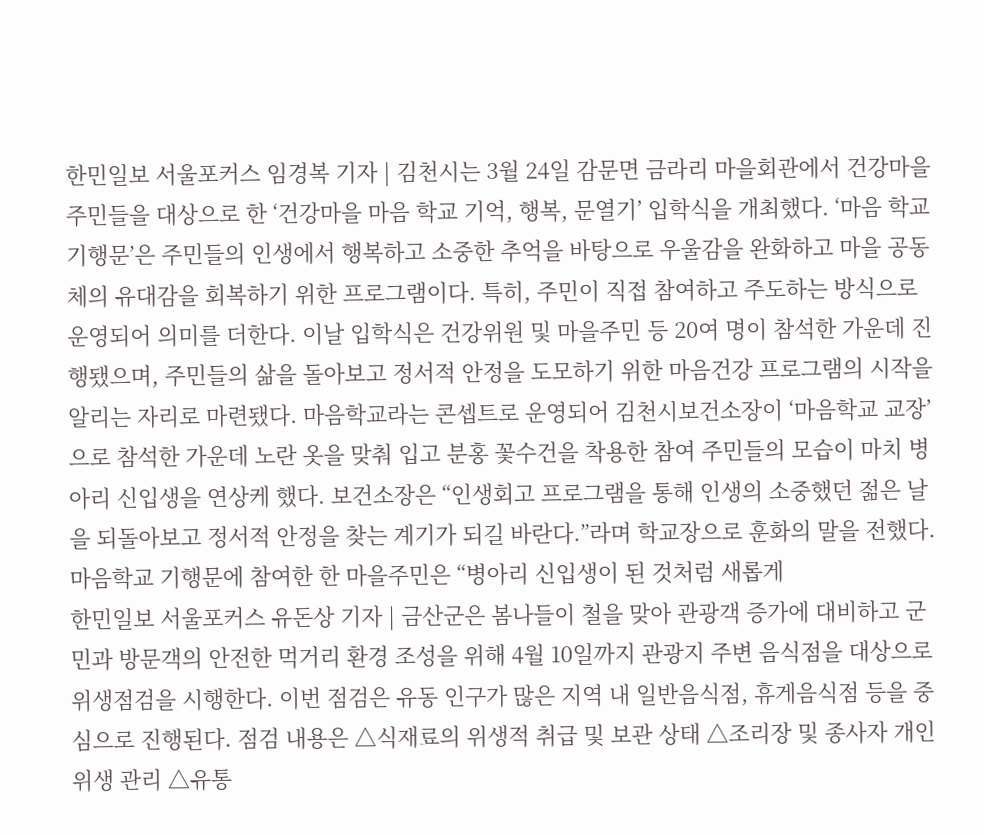한민일보 서울포커스 임경복 기자 | 김천시는 3월 24일 감문면 금라리 마을회관에서 건강마을 주민들을 대상으로 한 ‘건강마을 마음 학교 기억, 행복, 문열기’ 입학식을 개최했다. ‘마음 학교 기행문’은 주민들의 인생에서 행복하고 소중한 추억을 바탕으로 우울감을 완화하고 마을 공동체의 유대감을 회복하기 위한 프로그램이다. 특히, 주민이 직접 참여하고 주도하는 방식으로 운영되어 의미를 더한다. 이날 입학식은 건강위원 및 마을주민 등 20여 명이 참석한 가운데 진행됐으며, 주민들의 삶을 돌아보고 정서적 안정을 도모하기 위한 마음건강 프로그램의 시작을 알리는 자리로 마련됐다. 마음학교라는 콘셉트로 운영되어 김천시보건소장이 ‘마음학교 교장’으로 참석한 가운데 노란 옷을 맞춰 입고 분홍 꽃수건을 착용한 참여 주민들의 모습이 마치 병아리 신입생을 연상케 했다. 보건소장은 “인생회고 프로그램을 통해 인생의 소중했던 젊은 날을 되돌아보고 정서적 안정을 찾는 계기가 되길 바란다.”라며 학교장으로 훈화의 말을 전했다. 마음학교 기행문에 참여한 한 마을주민은 “병아리 신입생이 된 것처럼 새롭게
한민일보 서울포커스 유돈상 기자 | 금산군은 봄나들이 철을 맞아 관광객 증가에 대비하고 군민과 방문객의 안전한 먹거리 환경 조성을 위해 4월 10일까지 관광지 주변 음식점을 대상으로 위생점검을 시행한다. 이번 점검은 유동 인구가 많은 지역 내 일반음식점, 휴게음식점 등을 중심으로 진행된다. 점검 내용은 △식재료의 위생적 취급 및 보관 상태 △조리장 및 종사자 개인위생 관리 △유통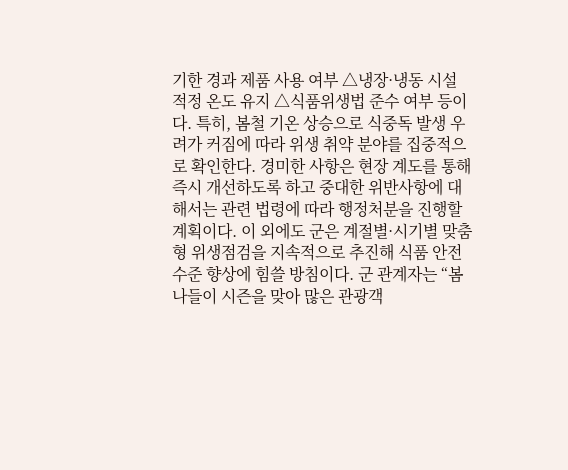기한 경과 제품 사용 여부 △냉장·냉동 시설 적정 온도 유지 △식품위생법 준수 여부 등이다. 특히, 봄철 기온 상승으로 식중독 발생 우려가 커짐에 따라 위생 취약 분야를 집중적으로 확인한다. 경미한 사항은 현장 계도를 통해 즉시 개선하도록 하고 중대한 위반사항에 대해서는 관련 법령에 따라 행정처분을 진행할 계획이다. 이 외에도 군은 계절별·시기별 맞춤형 위생점검을 지속적으로 추진해 식품 안전 수준 향상에 힘쓸 방침이다. 군 관계자는 “봄나들이 시즌을 맞아 많은 관광객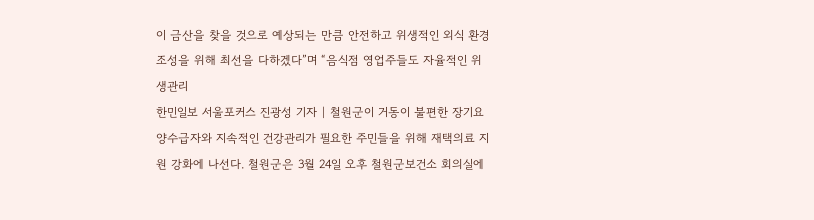이 금산을 찾을 것으로 예상되는 만큼 안전하고 위생적인 외식 환경 조성을 위해 최선을 다하겠다”며 “음식점 영업주들도 자율적인 위생관리
한민일보 서울포커스 진광성 기자 | 철원군이 거동이 불편한 장기요양수급자와 지속적인 건강관리가 필요한 주민들을 위해 재택의료 지원 강화에 나선다. 철원군은 3월 24일 오후 철원군보건소 회의실에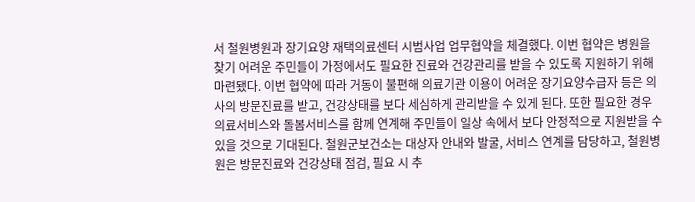서 철원병원과 장기요양 재택의료센터 시범사업 업무협약을 체결했다. 이번 협약은 병원을 찾기 어려운 주민들이 가정에서도 필요한 진료와 건강관리를 받을 수 있도록 지원하기 위해 마련됐다. 이번 협약에 따라 거동이 불편해 의료기관 이용이 어려운 장기요양수급자 등은 의사의 방문진료를 받고, 건강상태를 보다 세심하게 관리받을 수 있게 된다. 또한 필요한 경우 의료서비스와 돌봄서비스를 함께 연계해 주민들이 일상 속에서 보다 안정적으로 지원받을 수 있을 것으로 기대된다. 철원군보건소는 대상자 안내와 발굴, 서비스 연계를 담당하고, 철원병원은 방문진료와 건강상태 점검, 필요 시 추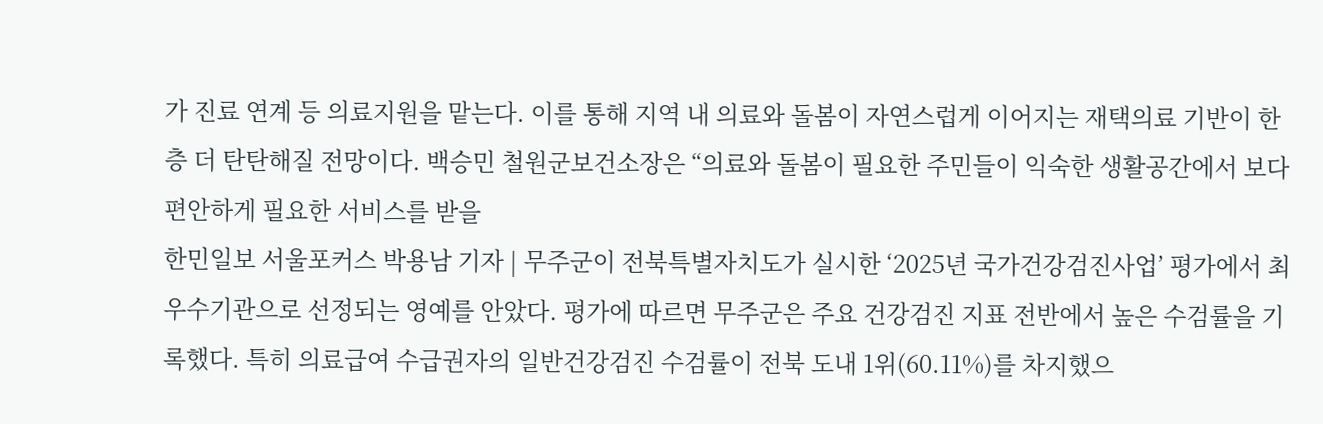가 진료 연계 등 의료지원을 맡는다. 이를 통해 지역 내 의료와 돌봄이 자연스럽게 이어지는 재택의료 기반이 한층 더 탄탄해질 전망이다. 백승민 철원군보건소장은 “의료와 돌봄이 필요한 주민들이 익숙한 생활공간에서 보다 편안하게 필요한 서비스를 받을
한민일보 서울포커스 박용남 기자 | 무주군이 전북특별자치도가 실시한 ‘2025년 국가건강검진사업’ 평가에서 최우수기관으로 선정되는 영예를 안았다. 평가에 따르면 무주군은 주요 건강검진 지표 전반에서 높은 수검률을 기록했다. 특히 의료급여 수급권자의 일반건강검진 수검률이 전북 도내 1위(60.11%)를 차지했으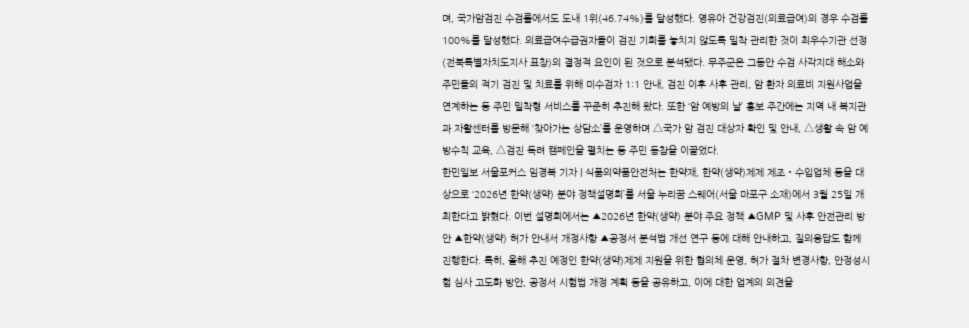며, 국가암검진 수검률에서도 도내 1위(46.74%)를 달성했다. 영유아 건강검진(의료급여)의 경우 수검률 100%를 달성했다. 의료급여수급권자들이 검진 기회를 놓치지 않도록 밀착 관리한 것이 최우수기관 선정(전북특별자치도지사 표창)의 결정적 요인이 된 것으로 분석됐다. 무주군은 그동안 수검 사각지대 해소와 주민들의 적기 검진 및 치료를 위해 미수검자 1:1 안내, 검진 이후 사후 관리, 암 환자 의료비 지원사업을 연계하는 등 주민 밀착형 서비스를 꾸준히 추진해 왔다. 또한 ‘암 예방의 날’ 홍보 주간에는 지역 내 복지관과 자활센터를 방문해 ‘찾아가는 상담소’를 운영하며 △국가 암 검진 대상자 확인 및 안내, △생활 속 암 예방수칙 교육, △검진 독려 캠페인을 펼치는 등 주민 동참을 이끌었다.
한민일보 서울포커스 임경복 기자 | 식품의약품안전처는 한약재, 한약(생약)제제 제조‧수입업체 등을 대상으로 ‘2026년 한약(생약) 분야 정책설명회’를 서울 누리꿈 스퀘어(서울 마포구 소재)에서 3월 25일 개최한다고 밝혔다. 이번 설명회에서는 ▲2026년 한약(생약) 분야 주요 정책 ▲GMP 및 사후 안전관리 방안 ▲한약(생약) 허가 안내서 개정사항 ▲공정서 분석법 개선 연구 등에 대해 안내하고, 질의응답도 함께 진행한다. 특히, 올해 추진 예정인 한약(생약)제제 지원을 위한 협의체 운영, 허가 절차 변경사항, 안정성시험 심사 고도화 방안, 공정서 시험법 개정 계획 등을 공유하고, 이에 대한 업계의 의견을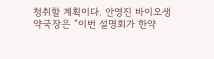청취할 계획이다. 안영진 바이오생약국장은 “이번 설명회가 한약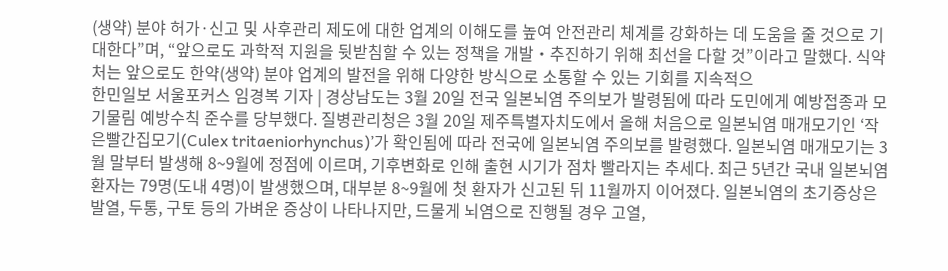(생약) 분야 허가·신고 및 사후관리 제도에 대한 업계의 이해도를 높여 안전관리 체계를 강화하는 데 도움을 줄 것으로 기대한다”며, “앞으로도 과학적 지원을 뒷받침할 수 있는 정책을 개발‧추진하기 위해 최선을 다할 것”이라고 말했다. 식약처는 앞으로도 한약(생약) 분야 업계의 발전을 위해 다양한 방식으로 소통할 수 있는 기회를 지속적으
한민일보 서울포커스 임경복 기자 | 경상남도는 3월 20일 전국 일본뇌염 주의보가 발령됨에 따라 도민에게 예방접종과 모기물림 예방수칙 준수를 당부했다. 질병관리청은 3월 20일 제주특별자치도에서 올해 처음으로 일본뇌염 매개모기인 ‘작은빨간집모기(Culex tritaeniorhynchus)’가 확인됨에 따라 전국에 일본뇌염 주의보를 발령했다. 일본뇌염 매개모기는 3월 말부터 발생해 8~9월에 정점에 이르며, 기후변화로 인해 출현 시기가 점차 빨라지는 추세다. 최근 5년간 국내 일본뇌염 환자는 79명(도내 4명)이 발생했으며, 대부분 8~9월에 첫 환자가 신고된 뒤 11월까지 이어졌다. 일본뇌염의 초기증상은 발열, 두통, 구토 등의 가벼운 증상이 나타나지만, 드물게 뇌염으로 진행될 경우 고열,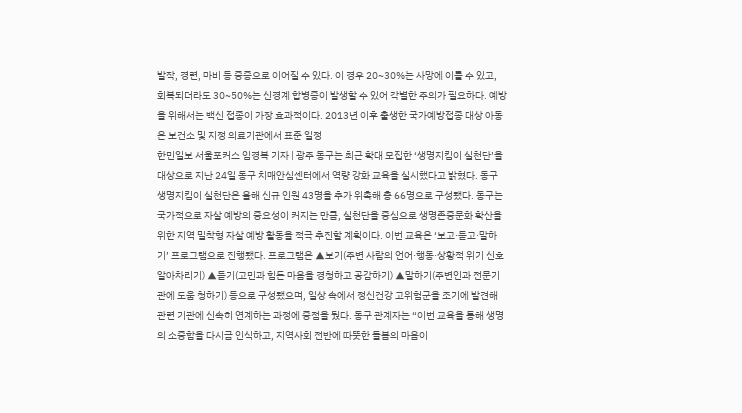발작, 경련, 마비 등 중증으로 이어질 수 있다. 이 경우 20~30%는 사망에 이를 수 있고, 회복되더라도 30~50%는 신경계 합병증이 발생할 수 있어 각별한 주의가 필요하다. 예방을 위해서는 백신 접종이 가장 효과적이다. 2013년 이후 출생한 국가예방접종 대상 아동은 보건소 및 지정 의료기관에서 표준 일정
한민일보 서울포커스 임경복 기자 | 광주 동구는 최근 확대 모집한 ‘생명지킴이 실천단’을 대상으로 지난 24일 동구 치매안심센터에서 역량 강화 교육을 실시했다고 밝혔다. 동구 생명지킴이 실천단은 올해 신규 인원 43명을 추가 위촉해 총 66명으로 구성됐다. 동구는 국가적으로 자살 예방의 중요성이 커지는 만큼, 실천단을 중심으로 생명존중문화 확산을 위한 지역 밀착형 자살 예방 활동을 적극 추진할 계획이다. 이번 교육은 ‘보고·듣고·말하기’ 프로그램으로 진행됐다. 프로그램은 ▲보기(주변 사람의 언어·행동·상황적 위기 신호 알아차리기) ▲듣기(고민과 힘든 마음을 경청하고 공감하기) ▲말하기(주변인과 전문기관에 도움 청하기) 등으로 구성됐으며, 일상 속에서 정신건강 고위험군을 조기에 발견해 관련 기관에 신속히 연계하는 과정에 중점을 뒀다. 동구 관계자는 “이번 교육을 통해 생명의 소중함을 다시금 인식하고, 지역사회 전반에 따뜻한 돌봄의 마음이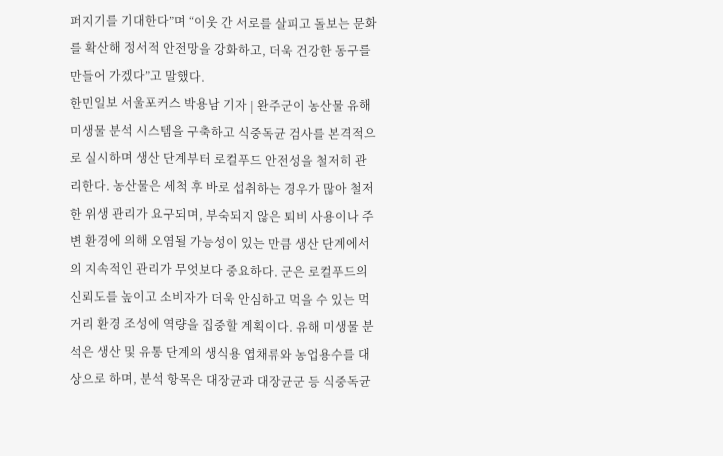퍼지기를 기대한다”며 “이웃 간 서로를 살피고 돌보는 문화를 확산해 정서적 안전망을 강화하고, 더욱 건강한 동구를 만들어 가겠다”고 말했다.
한민일보 서울포커스 박용남 기자 | 완주군이 농산물 유해 미생물 분석 시스템을 구축하고 식중독균 검사를 본격적으로 실시하며 생산 단계부터 로컬푸드 안전성을 철저히 관리한다. 농산물은 세척 후 바로 섭취하는 경우가 많아 철저한 위생 관리가 요구되며, 부숙되지 않은 퇴비 사용이나 주변 환경에 의해 오염될 가능성이 있는 만큼 생산 단계에서의 지속적인 관리가 무엇보다 중요하다. 군은 로컬푸드의 신뢰도를 높이고 소비자가 더욱 안심하고 먹을 수 있는 먹거리 환경 조성에 역량을 집중할 계획이다. 유해 미생물 분석은 생산 및 유통 단계의 생식용 엽채류와 농업용수를 대상으로 하며, 분석 항목은 대장균과 대장균군 등 식중독균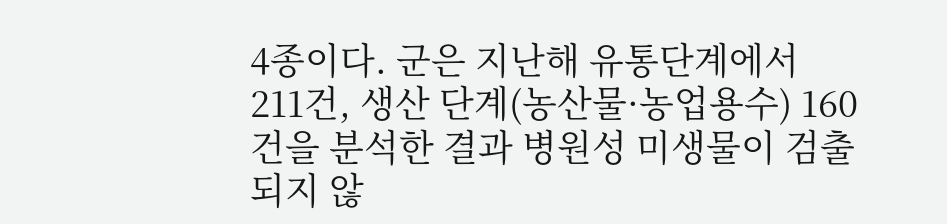4종이다. 군은 지난해 유통단계에서 211건, 생산 단계(농산물·농업용수) 160건을 분석한 결과 병원성 미생물이 검출되지 않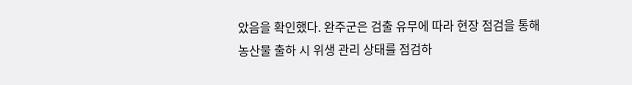았음을 확인했다. 완주군은 검출 유무에 따라 현장 점검을 통해 농산물 출하 시 위생 관리 상태를 점검하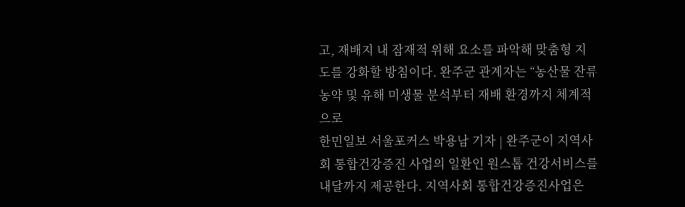고, 재배지 내 잠재적 위해 요소를 파악해 맞춤형 지도를 강화할 방침이다. 완주군 관계자는 “농산물 잔류농약 및 유해 미생물 분석부터 재배 환경까지 체계적으로
한민일보 서울포커스 박용남 기자 | 완주군이 지역사회 통합건강증진 사업의 일환인 원스톱 건강서비스를 내달까지 제공한다. 지역사회 통합건강증진사업은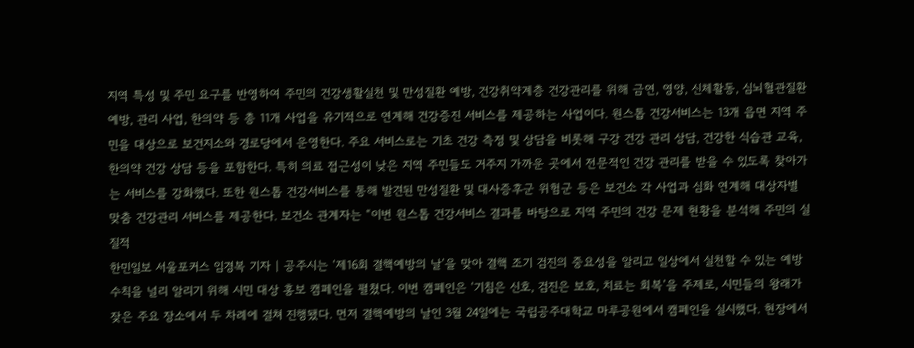지역 특성 및 주민 요구를 반영하여 주민의 건강생활실천 및 만성질환 예방, 건강취약계층 건강관리를 위해 금연, 영양, 신체활동, 심뇌혈관질환 예방, 관리 사업, 한의약 등 총 11개 사업을 유기적으로 연계해 건강증진 서비스를 제공하는 사업이다. 원스톱 건강서비스는 13개 읍면 지역 주민을 대상으로 보건지소와 경로당에서 운영한다. 주요 서비스로는 기초 건강 측정 및 상담을 비롯해 구강 건강 관리 상담, 건강한 식습관 교육, 한의약 건강 상담 등을 포함한다. 특히 의료 접근성이 낮은 지역 주민들도 거주지 가까운 곳에서 전문적인 건강 관리를 받을 수 있도록 찾아가는 서비스를 강화했다. 또한 원스톱 건강서비스를 통해 발견된 만성질환 및 대사증후군 위험군 등은 보건소 각 사업과 심화 연계해 대상자별 맞춤 건강관리 서비스를 제공한다. 보건소 관계자는 “이번 원스톱 건강서비스 결과를 바탕으로 지역 주민의 건강 문제 현황을 분석해 주민의 실질적
한민일보 서울포커스 임경복 기자 | 공주시는 ‘제16회 결핵예방의 날’을 맞아 결핵 조기 검진의 중요성을 알리고 일상에서 실천할 수 있는 예방 수칙을 널리 알리기 위해 시민 대상 홍보 캠페인을 펼쳤다. 이번 캠페인은 ‘기침은 신호, 검진은 보호, 치료는 회복’을 주제로, 시민들의 왕래가 잦은 주요 장소에서 두 차례에 걸쳐 진행됐다. 먼저 결핵예방의 날인 3월 24일에는 국립공주대학교 마루공원에서 캠페인을 실시했다. 현장에서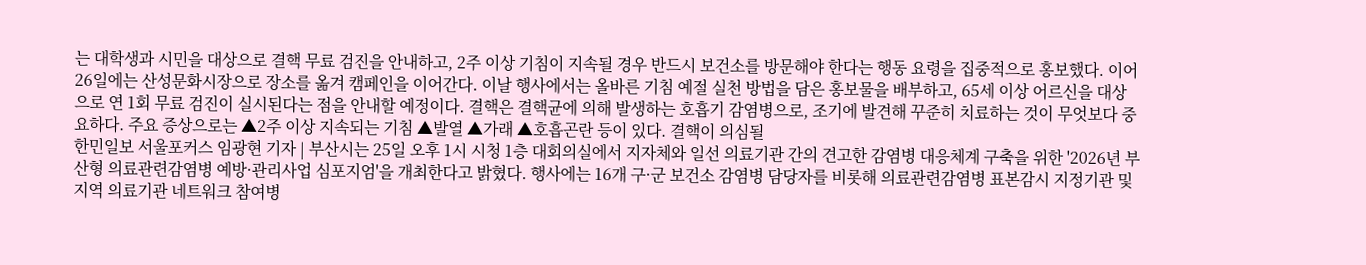는 대학생과 시민을 대상으로 결핵 무료 검진을 안내하고, 2주 이상 기침이 지속될 경우 반드시 보건소를 방문해야 한다는 행동 요령을 집중적으로 홍보했다. 이어 26일에는 산성문화시장으로 장소를 옮겨 캠페인을 이어간다. 이날 행사에서는 올바른 기침 예절 실천 방법을 담은 홍보물을 배부하고, 65세 이상 어르신을 대상으로 연 1회 무료 검진이 실시된다는 점을 안내할 예정이다. 결핵은 결핵균에 의해 발생하는 호흡기 감염병으로, 조기에 발견해 꾸준히 치료하는 것이 무엇보다 중요하다. 주요 증상으로는 ▲2주 이상 지속되는 기침 ▲발열 ▲가래 ▲호흡곤란 등이 있다. 결핵이 의심될
한민일보 서울포커스 임광현 기자 | 부산시는 25일 오후 1시 시청 1층 대회의실에서 지자체와 일선 의료기관 간의 견고한 감염병 대응체계 구축을 위한 '2026년 부산형 의료관련감염병 예방·관리사업 심포지엄'을 개최한다고 밝혔다. 행사에는 16개 구·군 보건소 감염병 담당자를 비롯해 의료관련감염병 표본감시 지정기관 및 지역 의료기관 네트워크 참여병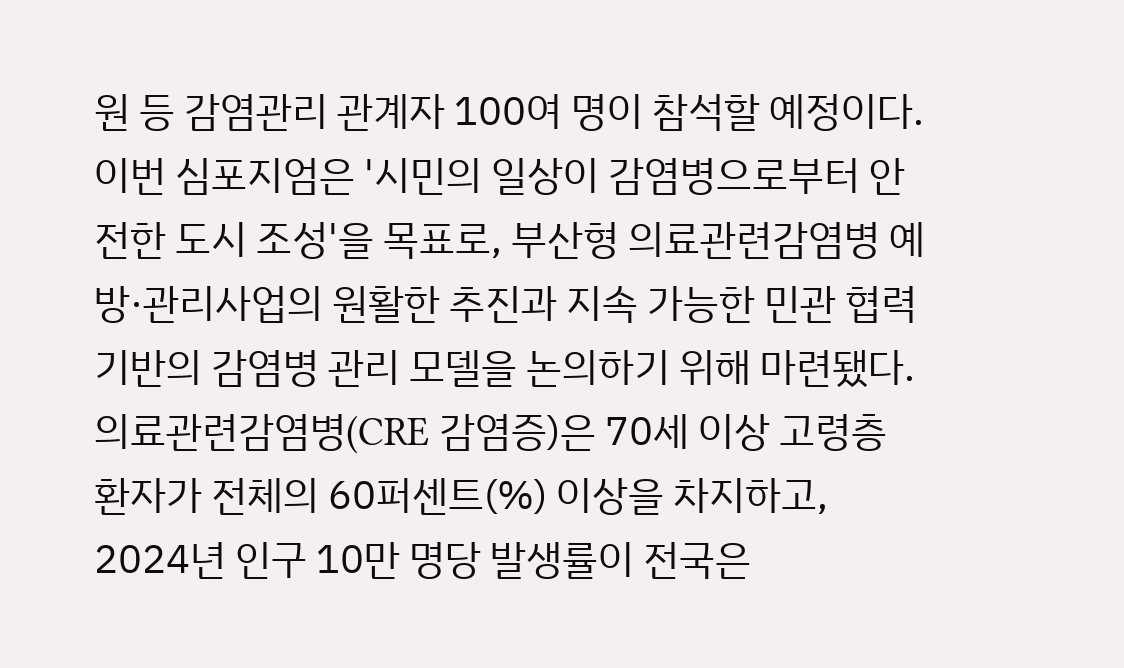원 등 감염관리 관계자 100여 명이 참석할 예정이다. 이번 심포지엄은 '시민의 일상이 감염병으로부터 안전한 도시 조성'을 목표로, 부산형 의료관련감염병 예방·관리사업의 원활한 추진과 지속 가능한 민관 협력 기반의 감염병 관리 모델을 논의하기 위해 마련됐다. 의료관련감염병(CRE 감염증)은 70세 이상 고령층 환자가 전체의 60퍼센트(%) 이상을 차지하고, 2024년 인구 10만 명당 발생률이 전국은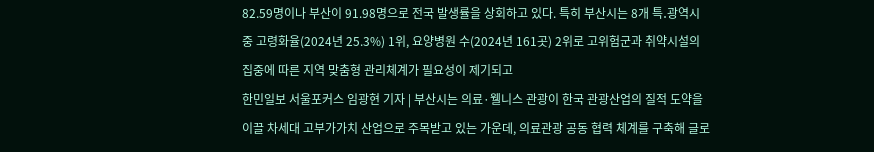82.59명이나 부산이 91.98명으로 전국 발생률을 상회하고 있다. 특히 부산시는 8개 특․광역시 중 고령화율(2024년 25.3%) 1위, 요양병원 수(2024년 161곳) 2위로 고위험군과 취약시설의 집중에 따른 지역 맞춤형 관리체계가 필요성이 제기되고
한민일보 서울포커스 임광현 기자 | 부산시는 의료·웰니스 관광이 한국 관광산업의 질적 도약을 이끌 차세대 고부가가치 산업으로 주목받고 있는 가운데, 의료관광 공동 협력 체계를 구축해 글로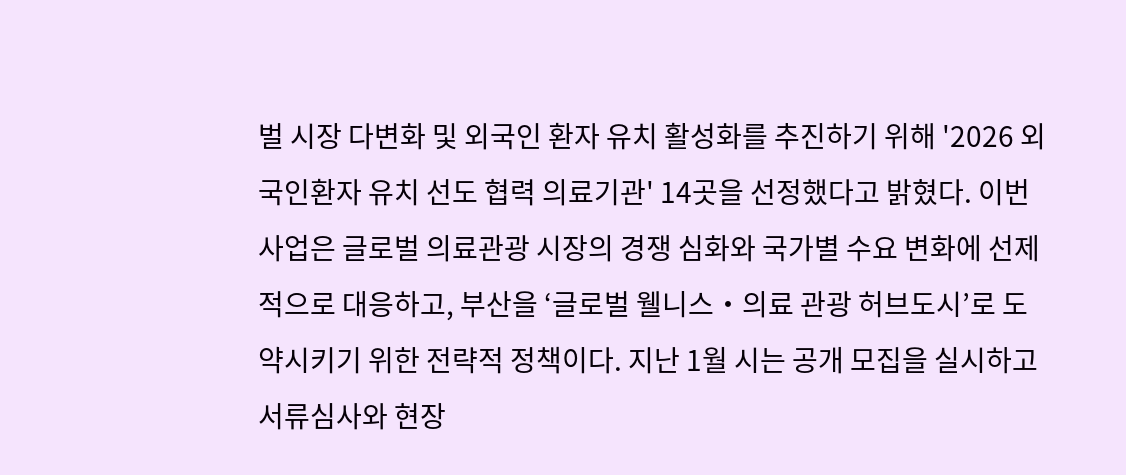벌 시장 다변화 및 외국인 환자 유치 활성화를 추진하기 위해 '2026 외국인환자 유치 선도 협력 의료기관' 14곳을 선정했다고 밝혔다. 이번 사업은 글로벌 의료관광 시장의 경쟁 심화와 국가별 수요 변화에 선제적으로 대응하고, 부산을 ‘글로벌 웰니스‧의료 관광 허브도시’로 도약시키기 위한 전략적 정책이다. 지난 1월 시는 공개 모집을 실시하고 서류심사와 현장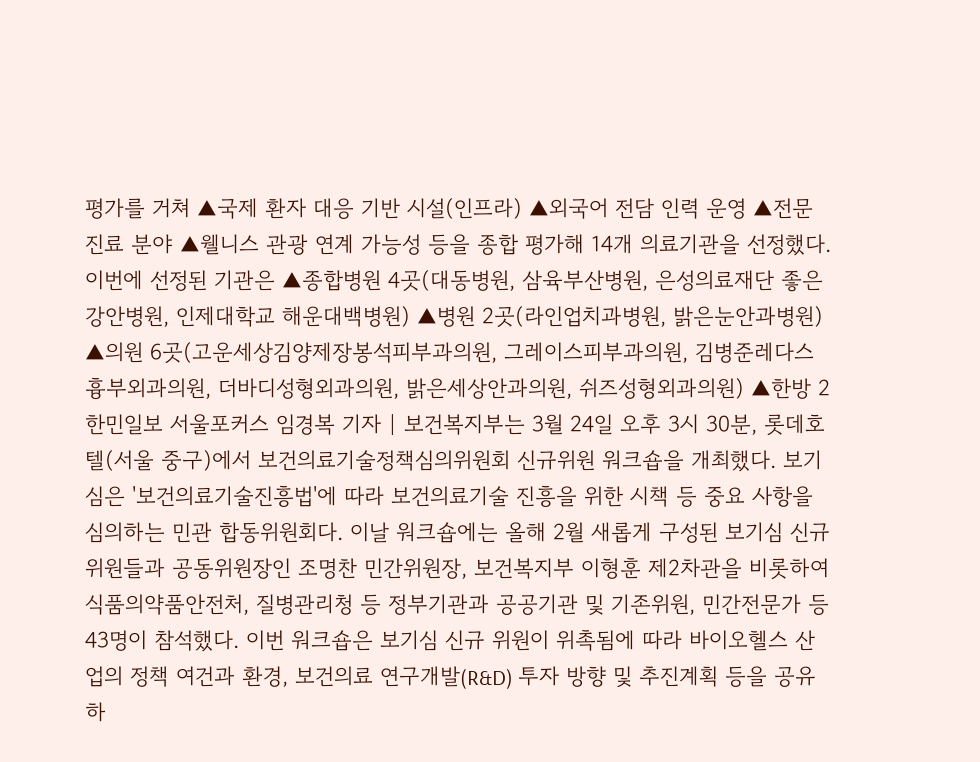평가를 거쳐 ▲국제 환자 대응 기반 시설(인프라) ▲외국어 전담 인력 운영 ▲전문 진료 분야 ▲웰니스 관광 연계 가능성 등을 종합 평가해 14개 의료기관을 선정했다. 이번에 선정된 기관은 ▲종합병원 4곳(대동병원, 삼육부산병원, 은성의료재단 좋은강안병원, 인제대학교 해운대백병원) ▲병원 2곳(라인업치과병원, 밝은눈안과병원) ▲의원 6곳(고운세상김양제장봉석피부과의원, 그레이스피부과의원, 김병준레다스흉부외과의원, 더바디성형외과의원, 밝은세상안과의원, 쉬즈성형외과의원) ▲한방 2
한민일보 서울포커스 임경복 기자 | 보건복지부는 3월 24일 오후 3시 30분, 롯데호텔(서울 중구)에서 보건의료기술정책심의위원회 신규위원 워크숍을 개최했다. 보기심은 '보건의료기술진흥법'에 따라 보건의료기술 진흥을 위한 시책 등 중요 사항을 심의하는 민관 합동위원회다. 이날 워크숍에는 올해 2월 새롭게 구성된 보기심 신규위원들과 공동위원장인 조명찬 민간위원장, 보건복지부 이형훈 제2차관을 비롯하여 식품의약품안전처, 질병관리청 등 정부기관과 공공기관 및 기존위원, 민간전문가 등 43명이 참석했다. 이번 워크숍은 보기심 신규 위원이 위촉됨에 따라 바이오헬스 산업의 정책 여건과 환경, 보건의료 연구개발(R&D) 투자 방향 및 추진계획 등을 공유하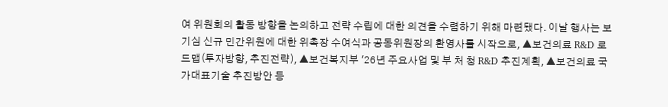여 위원회의 활동 방향을 논의하고 전략 수립에 대한 의견을 수렴하기 위해 마련됐다. 이날 행사는 보기심 신규 민간위원에 대한 위촉장 수여식과 공동위원장의 환영사를 시작으로, ▲보건의료 R&D 로드맵(투자방향, 추진전략), ▲보건복지부 '26년 주요사업 및 부 처 청 R&D 추진계획, ▲보건의료 국가대표기술 추진방안 등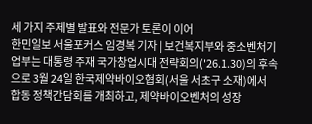세 가지 주제별 발표와 전문가 토론이 이어
한민일보 서울포커스 임경복 기자 | 보건복지부와 중소벤처기업부는 대통령 주재 국가창업시대 전략회의('26.1.30)의 후속으로 3월 24일 한국제약바이오협회(서울 서초구 소재)에서 합동 정책간담회를 개최하고, 제약바이오벤처의 성장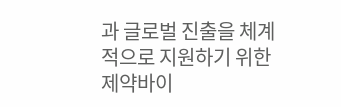과 글로벌 진출을 체계적으로 지원하기 위한 제약바이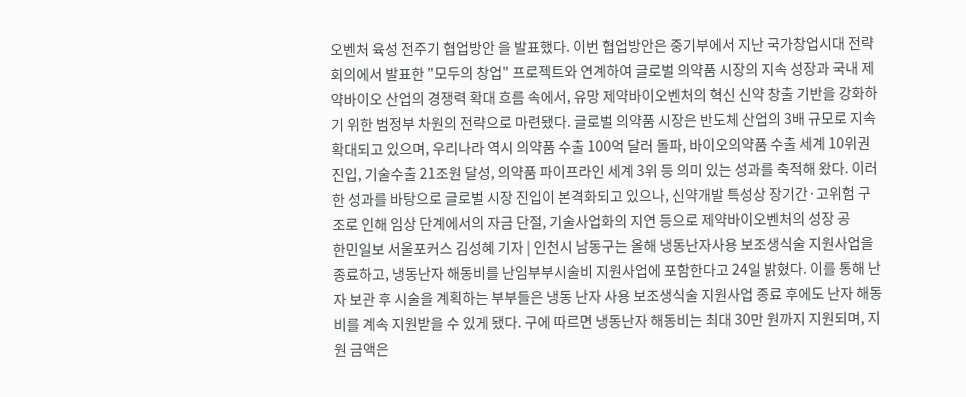오벤처 육성 전주기 협업방안 을 발표했다. 이번 협업방안은 중기부에서 지난 국가창업시대 전략회의에서 발표한 "모두의 창업" 프로젝트와 연계하여 글로벌 의약품 시장의 지속 성장과 국내 제약바이오 산업의 경쟁력 확대 흐름 속에서, 유망 제약바이오벤처의 혁신 신약 창출 기반을 강화하기 위한 범정부 차원의 전략으로 마련됐다. 글로벌 의약품 시장은 반도체 산업의 3배 규모로 지속 확대되고 있으며, 우리나라 역시 의약품 수출 100억 달러 돌파, 바이오의약품 수출 세계 10위권 진입, 기술수출 21조원 달성, 의약품 파이프라인 세계 3위 등 의미 있는 성과를 축적해 왔다. 이러한 성과를 바탕으로 글로벌 시장 진입이 본격화되고 있으나, 신약개발 특성상 장기간·고위험 구조로 인해 임상 단계에서의 자금 단절, 기술사업화의 지연 등으로 제약바이오벤처의 성장 공
한민일보 서울포커스 김성혜 기자 | 인천시 남동구는 올해 냉동난자사용 보조생식술 지원사업을 종료하고, 냉동난자 해동비를 난임부부시술비 지원사업에 포함한다고 24일 밝혔다. 이를 통해 난자 보관 후 시술을 계획하는 부부들은 냉동 난자 사용 보조생식술 지원사업 종료 후에도 난자 해동비를 계속 지원받을 수 있게 됐다. 구에 따르면 냉동난자 해동비는 최대 30만 원까지 지원되며, 지원 금액은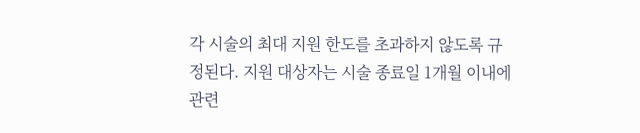각 시술의 최대 지원 한도를 초과하지 않도록 규정된다. 지원 대상자는 시술 종료일 1개월 이내에 관련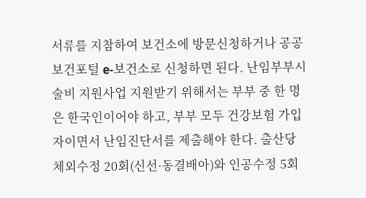서류를 지참하여 보건소에 방문신청하거나 공공보건포털 e-보건소로 신청하면 된다. 난임부부시술비 지원사업 지원받기 위해서는 부부 중 한 명은 한국인이어야 하고, 부부 모두 건강보험 가입자이면서 난임진단서를 제출해야 한다. 출산당 체외수정 20회(신선·동결배아)와 인공수정 5회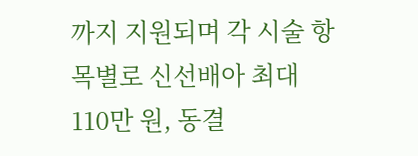까지 지원되며 각 시술 항목별로 신선배아 최대 110만 원, 동결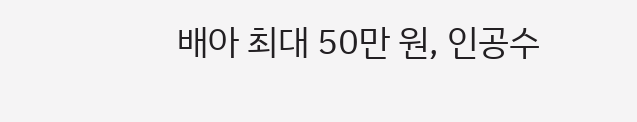배아 최대 50만 원, 인공수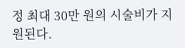정 최대 30만 원의 시술비가 지원된다.